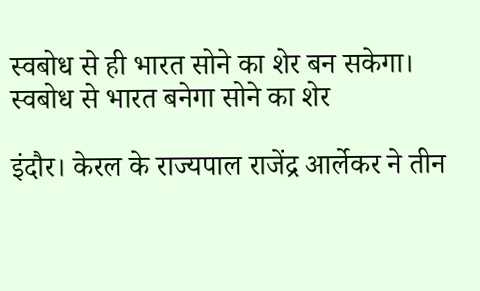स्वबोध से ही भारत सोने का शेर बन सकेगा।
स्वबोध से भारत बनेगा सोने का शेर

इंदौर। केरल के राज्यपाल राजेंद्र आर्लेकर ने तीन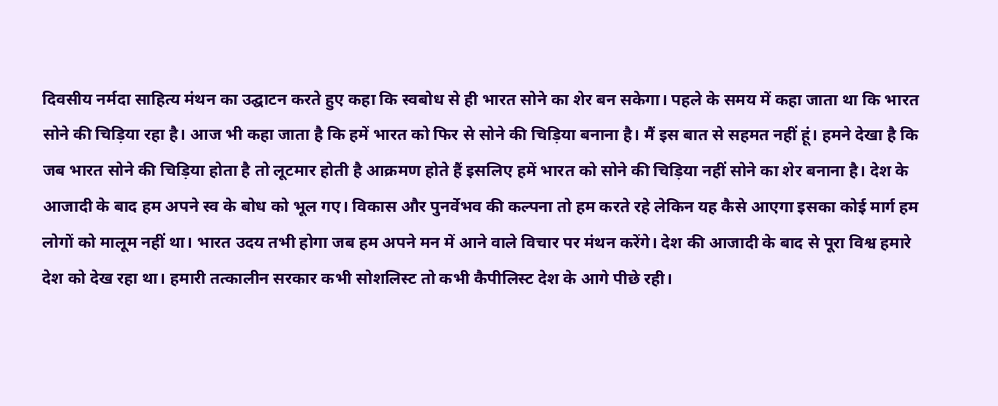दिवसीय नर्मदा साहित्य मंथन का उद्घाटन करते हुए कहा कि स्वबोध से ही भारत सोने का शेर बन सकेगा। पहले के समय में कहा जाता था कि भारत सोने की चिड़िया रहा है। आज भी कहा जाता है कि हमें भारत को फिर से सोने की चिड़िया बनाना है। मैं इस बात से सहमत नहीं हूं। हमने देखा है कि जब भारत सोने की चिड़िया होता है तो लूटमार होती है आक्रमण होते हैं इसलिए हमें भारत को सोने की चिड़िया नहीं सोने का शेर बनाना है। देश के आजादी के बाद हम अपने स्व के बोध को भूल गए। विकास और पुनर्वेभव की कल्पना तो हम करते रहे लेकिन यह कैसे आएगा इसका कोई मार्ग हम लोगों को मालूम नहीं था। भारत उदय तभी होगा जब हम अपने मन में आने वाले विचार पर मंथन करेंगे। देश की आजादी के बाद से पूरा विश्व हमारे देश को देख रहा था। हमारी तत्कालीन सरकार कभी सोशलिस्ट तो कभी कैपीलिस्ट देश के आगे पीछे रही।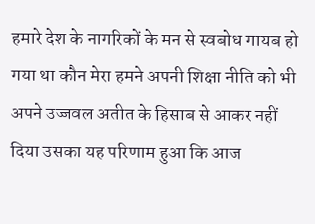हमारे देश के नागरिकों के मन से स्वबोध गायब हो गया था कौन मेरा हमने अपनी शिक्षा नीति को भी अपने उज्जवल अतीत के हिसाब से आकर नहीं दिया उसका यह परिणाम हुआ कि आज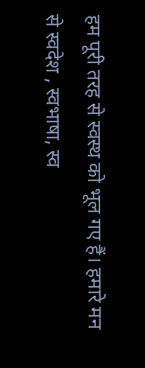हम पूरी तरह से स्वस्थ को भूल गए हैं। हमारे मन से स्वदेश , स्वभाषा, स्व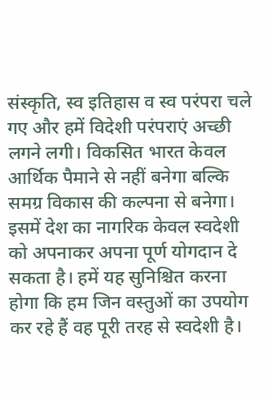संस्कृति, स्व इतिहास व स्व परंपरा चले गए और हमें विदेशी परंपराएं अच्छी लगने लगी। विकसित भारत केवल आर्थिक पैमाने से नहीं बनेगा बल्कि समग्र विकास की कल्पना से बनेगा। इसमें देश का नागरिक केवल स्वदेशी को अपनाकर अपना पूर्ण योगदान दे सकता है। हमें यह सुनिश्चित करना होगा कि हम जिन वस्तुओं का उपयोग कर रहे हैं वह पूरी तरह से स्वदेशी है।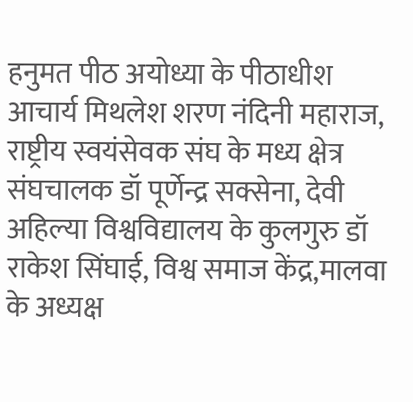हनुमत पीठ अयोध्या के पीठाधीश आचार्य मिथलेश शरण नंदिनी महाराज, राष्ट्रीय स्वयंसेवक संघ के मध्य क्षेत्र संघचालक डॉ पूर्णेन्द्र सक्सेना, देवी अहिल्या विश्वविद्यालय के कुलगुरु डॉ राकेश सिंघाई, विश्व समाज केंद्र,मालवा के अध्यक्ष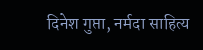दिनेश गुप्ता, नर्मदा साहित्य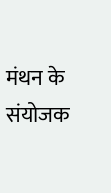मंथन के संयोजक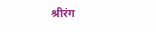श्रीरंग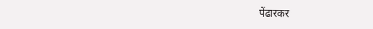पेंढारकर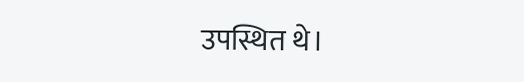उपस्थित थे।